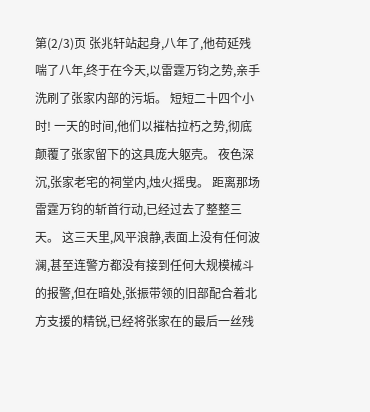第(2/3)页 张兆轩站起身,八年了,他苟延残喘了八年,终于在今天,以雷霆万钧之势,亲手洗刷了张家内部的污垢。 短短二十四个小时! 一天的时间,他们以摧枯拉朽之势,彻底颠覆了张家留下的这具庞大躯壳。 夜色深沉,张家老宅的祠堂内,烛火摇曳。 距离那场雷霆万钧的斩首行动,已经过去了整整三天。 这三天里,风平浪静,表面上没有任何波澜,甚至连警方都没有接到任何大规模械斗的报警,但在暗处,张振带领的旧部配合着北方支援的精锐,已经将张家在的最后一丝残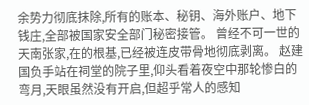余势力彻底抹除,所有的账本、秘钥、海外账户、地下钱庄,全部被国家安全部门秘密接管。 曾经不可一世的天南张家,在的根基,已经被连皮带骨地彻底剥离。 赵建国负手站在祠堂的院子里,仰头看着夜空中那轮惨白的弯月,天眼虽然没有开启,但超乎常人的感知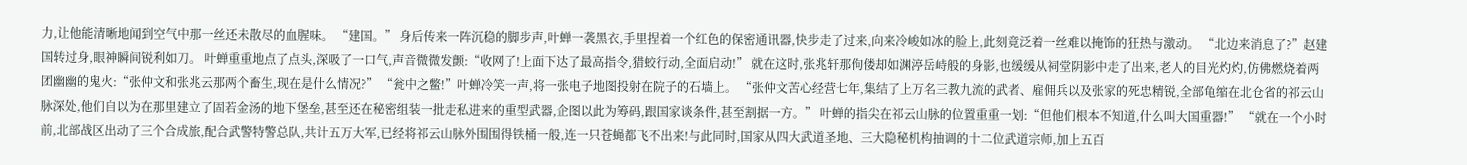力,让他能清晰地闻到空气中那一丝还未散尽的血腥味。 “建国。” 身后传来一阵沉稳的脚步声,叶蝉一袭黑衣,手里捏着一个红色的保密通讯器,快步走了过来,向来冷峻如冰的脸上,此刻竟泛着一丝难以掩饰的狂热与激动。 “北边来消息了?”赵建国转过身,眼神瞬间锐利如刀。 叶蝉重重地点了点头,深吸了一口气,声音微微发颤:“收网了!上面下达了最高指令,猎蛟行动,全面启动!” 就在这时,张兆轩那佝偻却如渊渟岳峙般的身影,也缓缓从祠堂阴影中走了出来,老人的目光灼灼,仿佛燃烧着两团幽幽的鬼火:“张仲文和张兆云那两个畜生,现在是什么情况?” “瓮中之鳖!”叶蝉冷笑一声,将一张电子地图投射在院子的石墙上。 “张仲文苦心经营七年,集结了上万名三教九流的武者、雇佣兵以及张家的死忠精锐,全部龟缩在北仓省的祁云山脉深处,他们自以为在那里建立了固若金汤的地下堡垒,甚至还在秘密组装一批走私进来的重型武器,企图以此为筹码,跟国家谈条件,甚至割据一方。” 叶蝉的指尖在祁云山脉的位置重重一划:“但他们根本不知道,什么叫大国重器!” “就在一个小时前,北部战区出动了三个合成旅,配合武警特警总队,共计五万大军,已经将祁云山脉外围围得铁桶一般,连一只苍蝇都飞不出来!与此同时,国家从四大武道圣地、三大隐秘机构抽调的十二位武道宗师,加上五百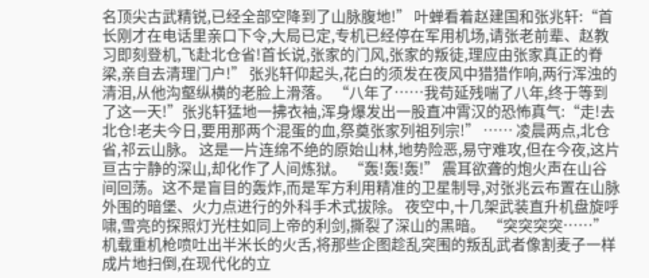名顶尖古武精锐,已经全部空降到了山脉腹地!” 叶蝉看着赵建国和张兆轩:“首长刚才在电话里亲口下令,大局已定,专机已经停在军用机场,请张老前辈、赵教习即刻登机,飞赴北仓省!首长说,张家的门风,张家的叛徒,理应由张家真正的脊梁,亲自去清理门户!” 张兆轩仰起头,花白的须发在夜风中猎猎作响,两行浑浊的清泪,从他沟壑纵横的老脸上滑落。 “八年了……我苟延残喘了八年,终于等到了这一天!”张兆轩猛地一拂衣袖,浑身爆发出一股直冲霄汉的恐怖真气:“走!去北仓!老夫今日,要用那两个混蛋的血,祭奠张家列祖列宗!” …… 凌晨两点,北仓省,祁云山脉。 这是一片连绵不绝的原始山林,地势险恶,易守难攻,但在今夜,这片亘古宁静的深山,却化作了人间炼狱。 “轰!轰!轰!” 震耳欲聋的炮火声在山谷间回荡。这不是盲目的轰炸,而是军方利用精准的卫星制导,对张兆云布置在山脉外围的暗堡、火力点进行的外科手术式拔除。 夜空中,十几架武装直升机盘旋呼啸,雪亮的探照灯光柱如同上帝的利剑,撕裂了深山的黑暗。 “突突突突……” 机载重机枪喷吐出半米长的火舌,将那些企图趁乱突围的叛乱武者像割麦子一样成片地扫倒,在现代化的立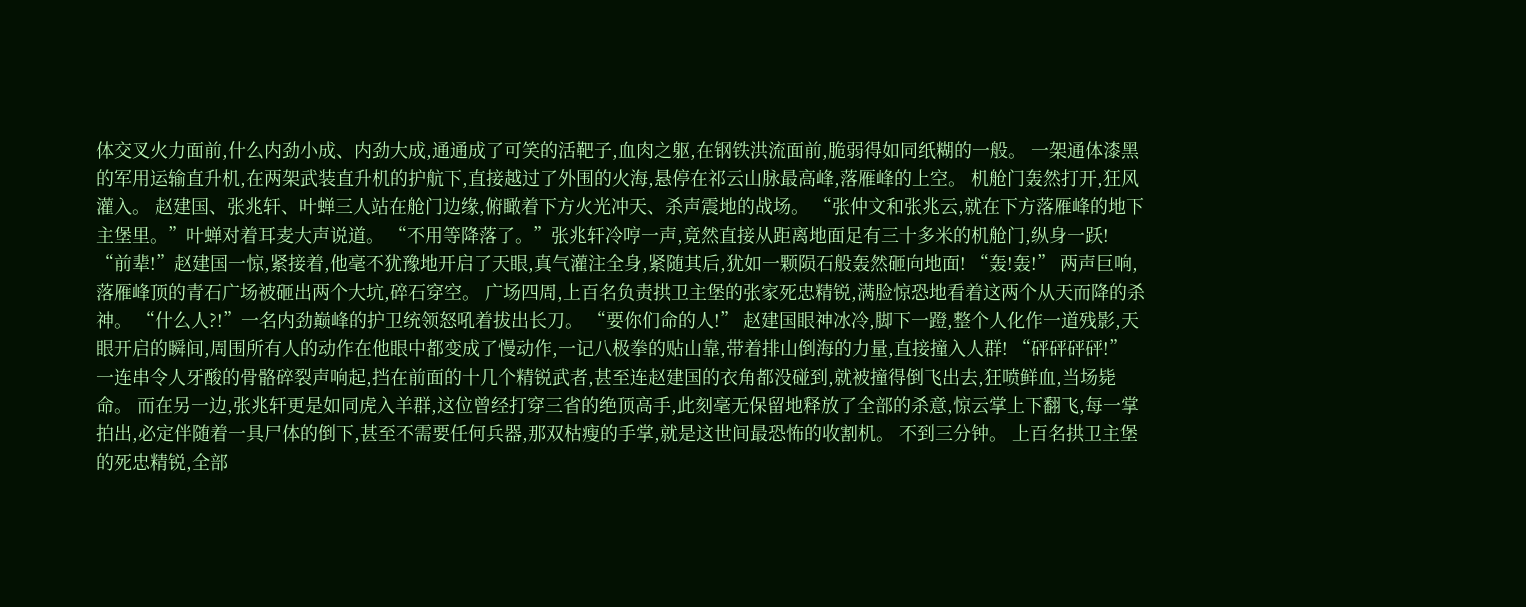体交叉火力面前,什么内劲小成、内劲大成,通通成了可笑的活靶子,血肉之躯,在钢铁洪流面前,脆弱得如同纸糊的一般。 一架通体漆黑的军用运输直升机,在两架武装直升机的护航下,直接越过了外围的火海,悬停在祁云山脉最高峰,落雁峰的上空。 机舱门轰然打开,狂风灌入。 赵建国、张兆轩、叶蝉三人站在舱门边缘,俯瞰着下方火光冲天、杀声震地的战场。 “张仲文和张兆云,就在下方落雁峰的地下主堡里。”叶蝉对着耳麦大声说道。 “不用等降落了。”张兆轩冷哼一声,竟然直接从距离地面足有三十多米的机舱门,纵身一跃! “前辈!”赵建国一惊,紧接着,他毫不犹豫地开启了天眼,真气灌注全身,紧随其后,犹如一颗陨石般轰然砸向地面! “轰!轰!” 两声巨响,落雁峰顶的青石广场被砸出两个大坑,碎石穿空。 广场四周,上百名负责拱卫主堡的张家死忠精锐,满脸惊恐地看着这两个从天而降的杀神。 “什么人?!”一名内劲巅峰的护卫统领怒吼着拔出长刀。 “要你们命的人!” 赵建国眼神冰冷,脚下一蹬,整个人化作一道残影,天眼开启的瞬间,周围所有人的动作在他眼中都变成了慢动作,一记八极拳的贴山靠,带着排山倒海的力量,直接撞入人群! “砰砰砰砰!” 一连串令人牙酸的骨骼碎裂声响起,挡在前面的十几个精锐武者,甚至连赵建国的衣角都没碰到,就被撞得倒飞出去,狂喷鲜血,当场毙命。 而在另一边,张兆轩更是如同虎入羊群,这位曾经打穿三省的绝顶高手,此刻毫无保留地释放了全部的杀意,惊云掌上下翻飞,每一掌拍出,必定伴随着一具尸体的倒下,甚至不需要任何兵器,那双枯瘦的手掌,就是这世间最恐怖的收割机。 不到三分钟。 上百名拱卫主堡的死忠精锐,全部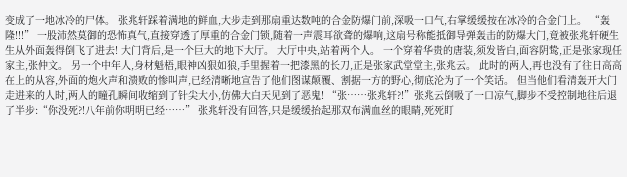变成了一地冰冷的尸体。 张兆轩踩着满地的鲜血,大步走到那扇重达数吨的合金防爆门前,深吸一口气,右掌缓缓按在冰冷的合金门上。 “轰隆!!!” 一股沛然莫御的恐怖真气,直接穿透了厚重的合金门锁,随着一声震耳欲聋的爆响,这扇号称能抵御导弹轰击的防爆大门,竟被张兆轩硬生生从外面轰得倒飞了进去! 大门背后,是一个巨大的地下大厅。 大厅中央,站着两个人。 一个穿着华贵的唐装,须发皆白,面容阴鸷,正是张家现任家主,张仲文。 另一个中年人,身材魁梧,眼神凶狠如狼,手里握着一把漆黑的长刀,正是张家武堂堂主,张兆云。 此时的两人,再也没有了往日高高在上的从容,外面的炮火声和溃败的惨叫声,已经清晰地宣告了他们图谋颠覆、割据一方的野心,彻底沦为了一个笑话。 但当他们看清轰开大门走进来的人时,两人的瞳孔瞬间收缩到了针尖大小,仿佛大白天见到了恶鬼! “张……张兆轩?!”张兆云倒吸了一口凉气,脚步不受控制地往后退了半步:“你没死?!八年前你明明已经……” 张兆轩没有回答,只是缓缓抬起那双布满血丝的眼睛,死死盯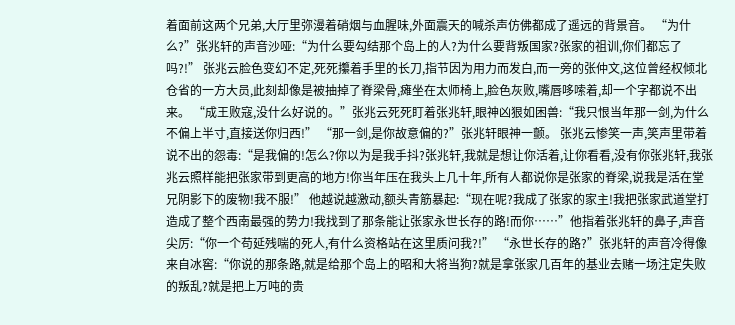着面前这两个兄弟,大厅里弥漫着硝烟与血腥味,外面震天的喊杀声仿佛都成了遥远的背景音。 “为什么?”张兆轩的声音沙哑:“为什么要勾结那个岛上的人?为什么要背叛国家?张家的祖训,你们都忘了吗?!” 张兆云脸色变幻不定,死死攥着手里的长刀,指节因为用力而发白,而一旁的张仲文,这位曾经权倾北仓省的一方大员,此刻却像是被抽掉了脊梁骨,瘫坐在太师椅上,脸色灰败,嘴唇哆嗦着,却一个字都说不出来。 “成王败寇,没什么好说的。”张兆云死死盯着张兆轩,眼神凶狠如困兽:“我只恨当年那一剑,为什么不偏上半寸,直接送你归西!” “那一剑,是你故意偏的?”张兆轩眼神一颤。 张兆云惨笑一声,笑声里带着说不出的怨毒:“是我偏的!怎么?你以为是我手抖?张兆轩,我就是想让你活着,让你看看,没有你张兆轩,我张兆云照样能把张家带到更高的地方!你当年压在我头上几十年,所有人都说你是张家的脊梁,说我是活在堂兄阴影下的废物!我不服!” 他越说越激动,额头青筋暴起:“现在呢?我成了张家的家主!我把张家武道堂打造成了整个西南最强的势力!我找到了那条能让张家永世长存的路!而你……”他指着张兆轩的鼻子,声音尖厉:“你一个苟延残喘的死人,有什么资格站在这里质问我?!” “永世长存的路?”张兆轩的声音冷得像来自冰窖:“你说的那条路,就是给那个岛上的昭和大将当狗?就是拿张家几百年的基业去赌一场注定失败的叛乱?就是把上万吨的贵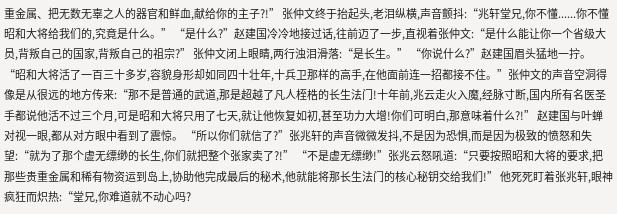重金属、把无数无辜之人的器官和鲜血,献给你的主子?!” 张仲文终于抬起头,老泪纵横,声音颤抖:“兆轩堂兄,你不懂......你不懂昭和大将给我们的,究竟是什么。” “是什么?”赵建国冷冷地接过话,往前迈了一步,直视着张仲文:“是什么能让你一个省级大员,背叛自己的国家,背叛自己的祖宗?” 张仲文闭上眼睛,两行浊泪滑落:“是长生。” “你说什么?”赵建国眉头猛地一拧。 “昭和大将活了一百三十多岁,容貌身形却如同四十壮年,十兵卫那样的高手,在他面前连一招都接不住。”张仲文的声音空洞得像是从很远的地方传来:“那不是普通的武道,那是超越了凡人桎梏的长生法门!十年前,兆云走火入魔,经脉寸断,国内所有名医圣手都说他活不过三个月,可是昭和大将只用了七天,就让他恢复如初,甚至功力大增!你们可明白,那意味着什么?!” 赵建国与叶蝉对视一眼,都从对方眼中看到了震惊。 “所以你们就信了?”张兆轩的声音微微发抖,不是因为恐惧,而是因为极致的愤怒和失望:“就为了那个虚无缥缈的长生,你们就把整个张家卖了?!” “不是虚无缥缈!”张兆云怒吼道:“只要按照昭和大将的要求,把那些贵重金属和稀有物资运到岛上,协助他完成最后的秘术,他就能将那长生法门的核心秘钥交给我们!” 他死死盯着张兆轩,眼神疯狂而炽热:“堂兄,你难道就不动心吗?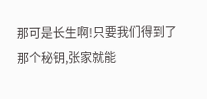那可是长生啊!只要我们得到了那个秘钥,张家就能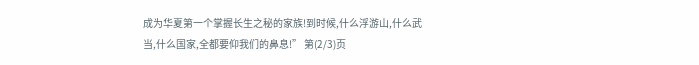成为华夏第一个掌握长生之秘的家族!到时候,什么浮游山,什么武当,什么国家,全都要仰我们的鼻息!” 第(2/3)页